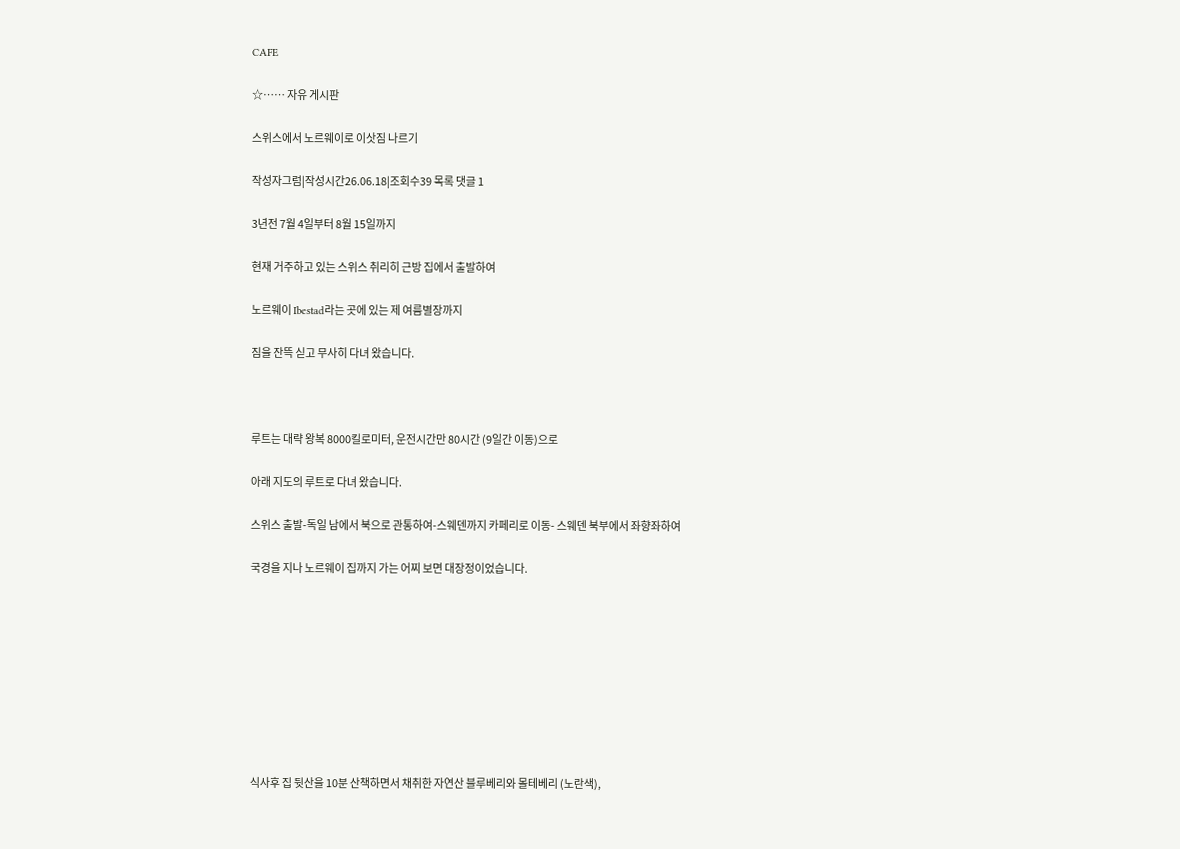CAFE

☆…… 자유 게시판

스위스에서 노르웨이로 이삿짐 나르기

작성자그럼|작성시간26.06.18|조회수39 목록 댓글 1

3년전 7월 4일부터 8월 15일까지

현재 거주하고 있는 스위스 취리히 근방 집에서 출발하여

노르웨이 Ibestad라는 곳에 있는 제 여름별장까지

짐을 잔뜩 싣고 무사히 다녀 왔습니다.



루트는 대략 왕복 8000킬로미터, 운전시간만 80시간 (9일간 이동)으로

아래 지도의 루트로 다녀 왔습니다.

스위스 출발-독일 남에서 북으로 관통하여-스웨덴까지 카페리로 이동- 스웨덴 북부에서 좌향좌하여

국경을 지나 노르웨이 집까지 가는 어찌 보면 대장정이었습니다.









식사후 집 뒷산을 10분 산책하면서 채취한 자연산 블루베리와 몰테베리 (노란색),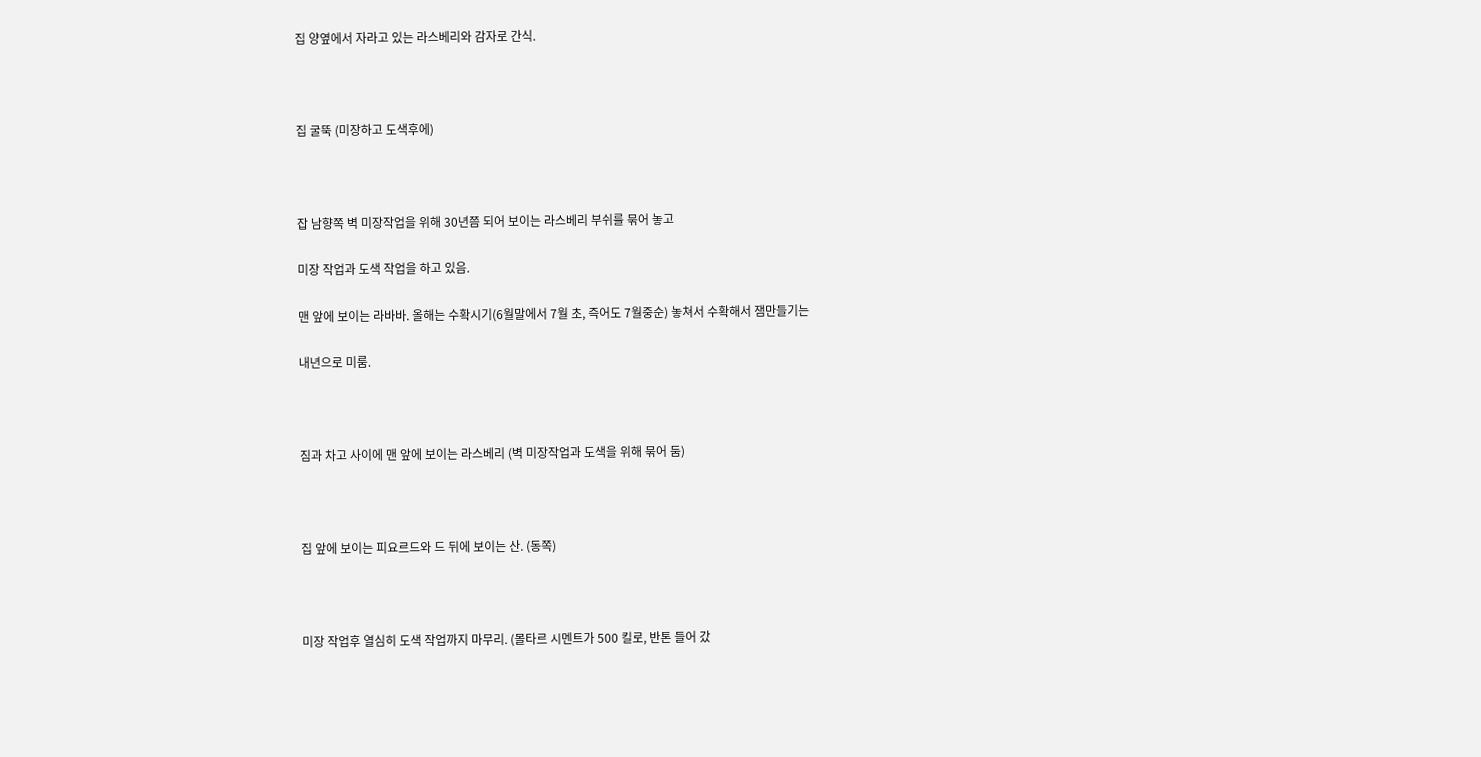집 양옆에서 자라고 있는 라스베리와 감자로 간식.



집 굴뚝 (미장하고 도색후에)



잡 남향쪽 벽 미장작업을 위해 30년쯤 되어 보이는 라스베리 부쉬를 묶어 놓고

미장 작업과 도색 작업을 하고 있음.

맨 앞에 보이는 라바바. 올해는 수확시기(6월말에서 7월 초, 즉어도 7월중순) 놓쳐서 수확해서 잼만들기는

내년으로 미룸.



짐과 차고 사이에 맨 앞에 보이는 라스베리 (벽 미장작업과 도색을 위해 묶어 둠)



집 앞에 보이는 피요르드와 드 뒤에 보이는 산. (동쪽)



미장 작업후 열심히 도색 작업까지 마무리. (몰타르 시멘트가 500 킬로, 반톤 들어 갔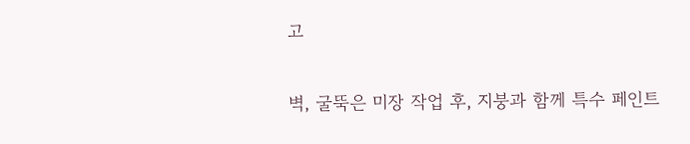고

벽, 굴뚝은 미장 작업 후, 지붕과 함께 특수 페인트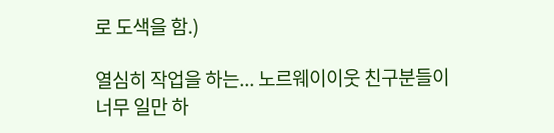로 도색을 함.)

열심히 작업을 하는... 노르웨이이웃 친구분들이 너무 일만 하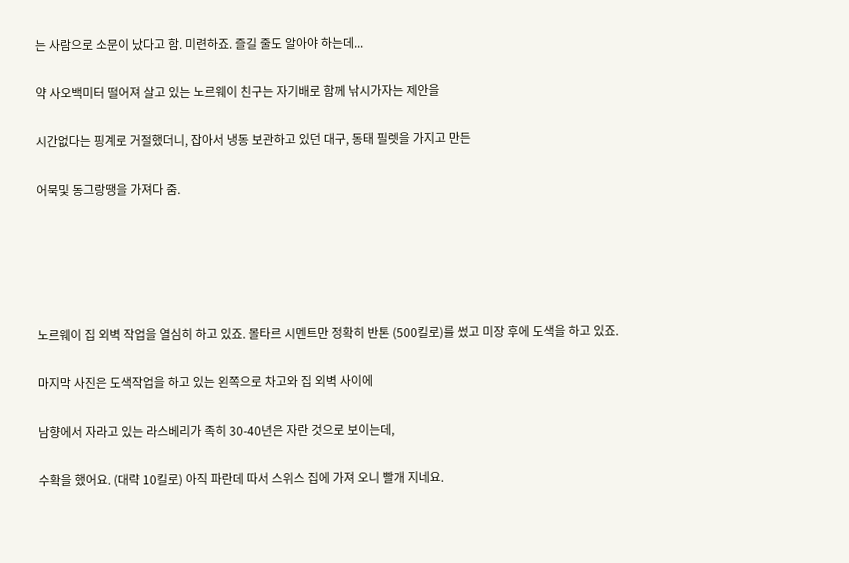는 사람으로 소문이 났다고 함. 미련하죠. 즐길 줄도 알아야 하는데...

약 사오백미터 떨어져 살고 있는 노르웨이 친구는 자기배로 함께 낚시가자는 제안을

시간없다는 핑계로 거절했더니, 잡아서 냉동 보관하고 있던 대구, 동태 필렛을 가지고 만든

어묵및 동그랑땡을 가져다 줌.





노르웨이 집 외벽 작업을 열심히 하고 있죠. 몰타르 시멘트만 정확히 반톤 (500킬로)를 썼고 미장 후에 도색을 하고 있죠.

마지막 사진은 도색작업을 하고 있는 왼쪽으로 차고와 집 외벽 사이에

남향에서 자라고 있는 라스베리가 족히 30-40년은 자란 것으로 보이는데,

수확을 했어요. (대략 10킬로) 아직 파란데 따서 스위스 집에 가져 오니 빨개 지네요.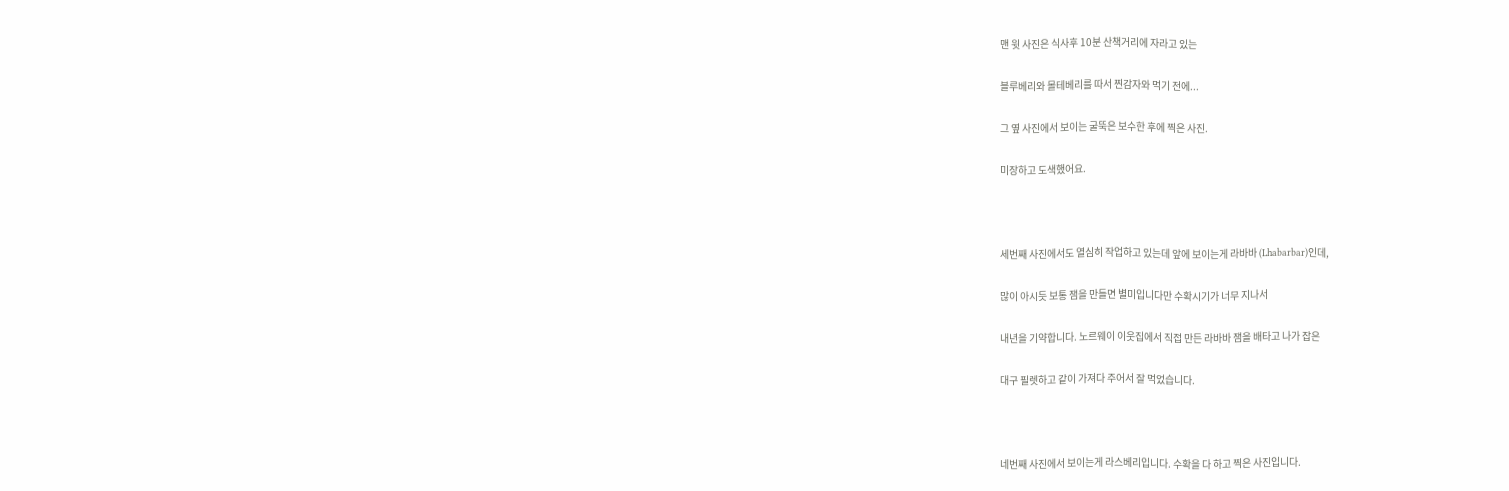맨 윗 사진은 식사후 10분 산책거리에 자라고 있는

블루베리와 몰테베리를 따서 찐감자와 먹기 전에...

그 옆 사진에서 보이는 굴뚝은 보수한 후에 찍은 사진.

미장하고 도색했어요.



세번째 사진에서도 열심히 작업하고 있는데 앞에 보이는게 라바바 (Lhabarbar)인데,

많이 아시듯 보통 잼을 만들면 별미입니다만 수확시기가 너무 지나서

내년을 기약합니다. 노르웨이 이웃집에서 직접 만든 라바바 잼을 배타고 나가 잡은

대구 필렛하고 같이 가져다 주어서 잘 먹었습니다.



네번째 사진에서 보이는게 라스베리입니다. 수확을 다 하고 찍은 사진입니다.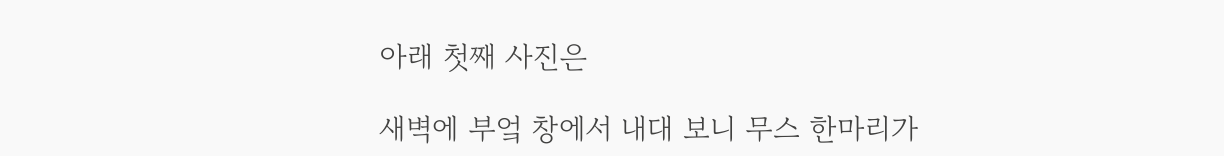아래 첫째 사진은

새벽에 부엌 창에서 내대 보니 무스 한마리가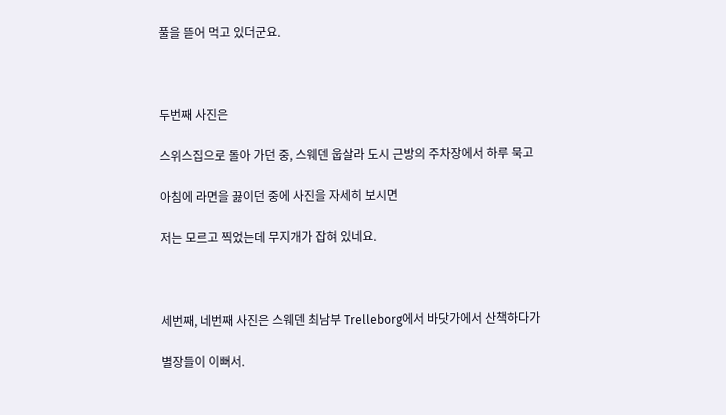풀을 뜯어 먹고 있더군요.



두번째 사진은

스위스집으로 돌아 가던 중, 스웨덴 웁살라 도시 근방의 주차장에서 하루 묵고

아침에 라면을 끓이던 중에 사진을 자세히 보시면

저는 모르고 찍었는데 무지개가 잡혀 있네요.



세번째, 네번째 사진은 스웨덴 최남부 Trelleborg에서 바닷가에서 산책하다가

별장들이 이뻐서.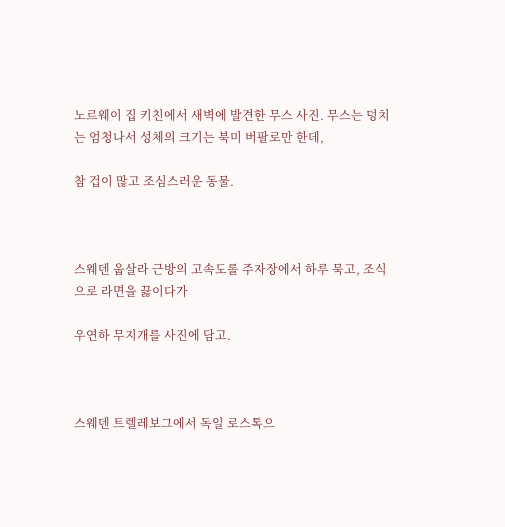노르웨이 집 키친에서 새벽에 발견한 무스 사진. 무스는 덩치는 엄청나서 성체의 크기는 북미 버팔로만 한데,

참 겁이 많고 조심스러운 동물.



스웨덴 웁살라 근방의 고속도롤 주자장에서 하루 묵고, 조식으로 라면을 끓이다가

우연하 무지개를 사진에 담고.



스웨덴 트렐레보그에서 독일 로스톡으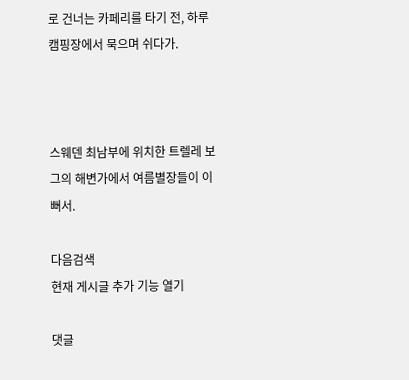로 건너는 카페리를 타기 전, 하루 캠핑장에서 묵으며 쉬다가.



스웨덴 최남부에 위치한 트렐레 보그의 해변가에서 여름별장들이 이뻐서.

다음검색
현재 게시글 추가 기능 열기

댓글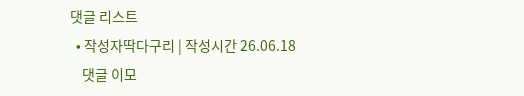댓글 리스트
  • 작성자딱다구리 | 작성시간 26.06.18
    댓글 이모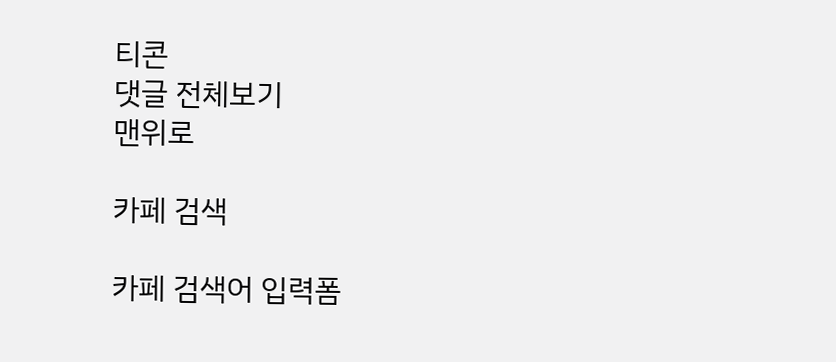티콘
댓글 전체보기
맨위로

카페 검색

카페 검색어 입력폼